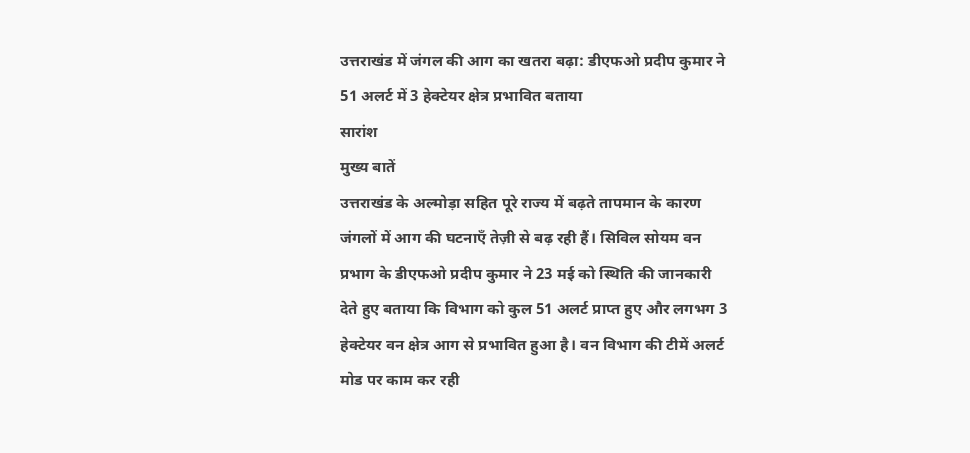उत्तराखंड में जंगल की आग का खतरा बढ़ा: डीएफओ प्रदीप कुमार ने 51 अलर्ट में 3 हेक्टेयर क्षेत्र प्रभावित बताया
सारांश
मुख्य बातें
उत्तराखंड के अल्मोड़ा सहित पूरे राज्य में बढ़ते तापमान के कारण जंगलों में आग की घटनाएँ तेज़ी से बढ़ रही हैं। सिविल सोयम वन प्रभाग के डीएफओ प्रदीप कुमार ने 23 मई को स्थिति की जानकारी देते हुए बताया कि विभाग को कुल 51 अलर्ट प्राप्त हुए और लगभग 3 हेक्टेयर वन क्षेत्र आग से प्रभावित हुआ है। वन विभाग की टीमें अलर्ट मोड पर काम कर रही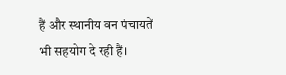हैं और स्थानीय वन पंचायतें भी सहयोग दे रही हैं।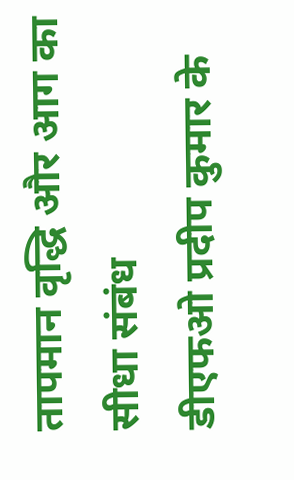तापमान वृद्धि और आग का सीधा संबंध
डीएफओ प्रदीप कुमार के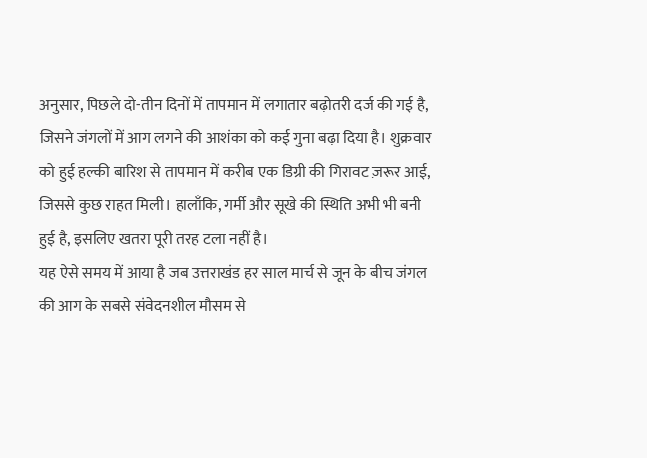अनुसार, पिछले दो-तीन दिनों में तापमान में लगातार बढ़ोतरी दर्ज की गई है, जिसने जंगलों में आग लगने की आशंका को कई गुना बढ़ा दिया है। शुक्रवार को हुई हल्की बारिश से तापमान में करीब एक डिग्री की गिरावट ज़रूर आई, जिससे कुछ राहत मिली। हालाँकि, गर्मी और सूखे की स्थिति अभी भी बनी हुई है, इसलिए खतरा पूरी तरह टला नहीं है।
यह ऐसे समय में आया है जब उत्तराखंड हर साल मार्च से जून के बीच जंगल की आग के सबसे संवेदनशील मौसम से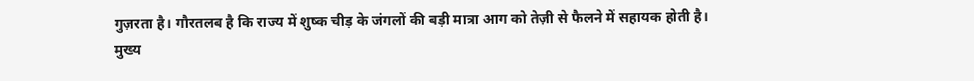गुज़रता है। गौरतलब है कि राज्य में शुष्क चीड़ के जंगलों की बड़ी मात्रा आग को तेज़ी से फैलने में सहायक होती है।
मुख्य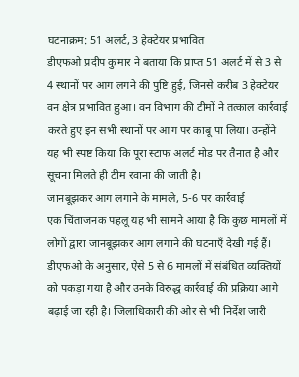घटनाक्रम: 51 अलर्ट, 3 हेक्टेयर प्रभावित
डीएफओ प्रदीप कुमार ने बताया कि प्राप्त 51 अलर्ट में से 3 से 4 स्थानों पर आग लगने की पुष्टि हुई, जिनसे करीब 3 हेक्टेयर वन क्षेत्र प्रभावित हुआ। वन विभाग की टीमों ने तत्काल कार्रवाई करते हुए इन सभी स्थानों पर आग पर काबू पा लिया। उन्होंने यह भी स्पष्ट किया कि पूरा स्टाफ अलर्ट मोड पर तैनात है और सूचना मिलते ही टीम रवाना की जाती है।
जानबूझकर आग लगाने के मामले, 5-6 पर कार्रवाई
एक चिंताजनक पहलू यह भी सामने आया है कि कुछ मामलों में लोगों द्वारा जानबूझकर आग लगाने की घटनाएँ देखी गई हैं। डीएफओ के अनुसार, ऐसे 5 से 6 मामलों में संबंधित व्यक्तियों को पकड़ा गया है और उनके विरुद्ध कार्रवाई की प्रक्रिया आगे बढ़ाई जा रही है। जिलाधिकारी की ओर से भी निर्देश जारी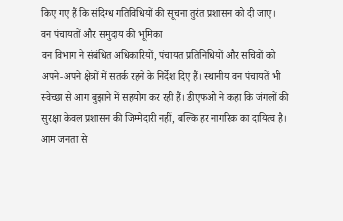किए गए हैं कि संदिग्ध गतिविधियों की सूचना तुरंत प्रशासन को दी जाए।
वन पंचायतों और समुदाय की भूमिका
वन विभाग ने संबंधित अधिकारियों, पंचायत प्रतिनिधियों और सचिवों को अपने-अपने क्षेत्रों में सतर्क रहने के निर्देश दिए हैं। स्थानीय वन पंचायतें भी स्वेच्छा से आग बुझाने में सहयोग कर रही हैं। डीएफओ ने कहा कि जंगलों की सुरक्षा केवल प्रशासन की जिम्मेदारी नहीं, बल्कि हर नागरिक का दायित्व है।
आम जनता से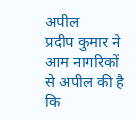अपील
प्रदीप कुमार ने आम नागरिकों से अपील की है कि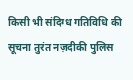किसी भी संदिग्ध गतिविधि की सूचना तुरंत नज़दीकी पुलिस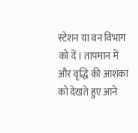स्टेशन या वन विभाग को दें। तापमान में और वृद्धि की आशंका को देखते हुए आने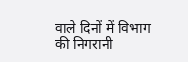वाले दिनों में विभाग की निगरानी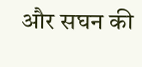और सघन की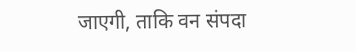जाएगी, ताकि वन संपदा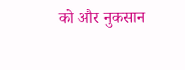को और नुकसान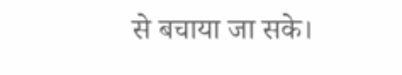से बचाया जा सके।